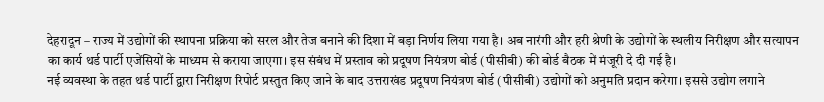देहरादून – राज्य में उद्योगों की स्थापना प्रक्रिया को सरल और तेज बनाने की दिशा में बड़ा निर्णय लिया गया है। अब नारंगी और हरी श्रेणी के उद्योगों के स्थलीय निरीक्षण और सत्यापन का कार्य थर्ड पार्टी एजेंसियों के माध्यम से कराया जाएगा। इस संबंध में प्रस्ताव को प्रदूषण नियंत्रण बोर्ड (पीसीबी) की बोर्ड बैठक में मंजूरी दे दी गई है।
नई व्यवस्था के तहत थर्ड पार्टी द्वारा निरीक्षण रिपोर्ट प्रस्तुत किए जाने के बाद उत्तराखंड प्रदूषण नियंत्रण बोर्ड (पीसीबी) उद्योगों को अनुमति प्रदान करेगा। इससे उद्योग लगाने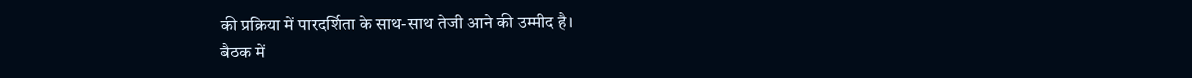की प्रक्रिया में पारदर्शिता के साथ-साथ तेजी आने की उम्मीद है।
बैठक में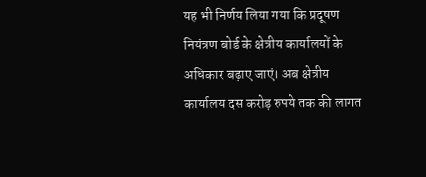यह भी निर्णय लिया गया कि प्रदूषण नियंत्रण बोर्ड के क्षेत्रीय कार्यालयों के अधिकार बढ़ाए जाएं। अब क्षेत्रीय कार्यालय दस करोड़ रुपये तक की लागत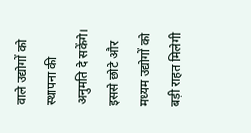वाले उद्योगों को स्थापना की अनुमति दे सकेंगे। इससे छोटे और मध्यम उद्योगों को बड़ी राहत मिलेगी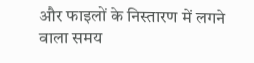और फाइलों के निस्तारण में लगने वाला समय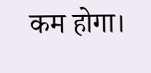कम होगा।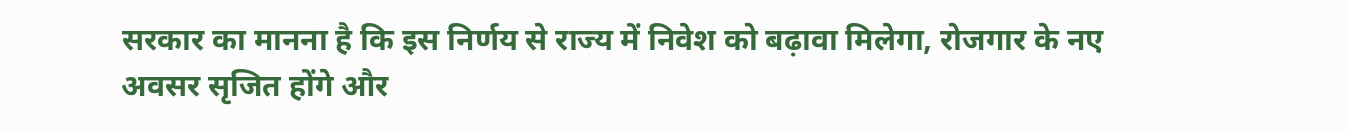सरकार का मानना है कि इस निर्णय से राज्य में निवेश को बढ़ावा मिलेगा, रोजगार के नए अवसर सृजित होंगे और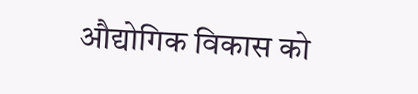औद्योगिक विकास को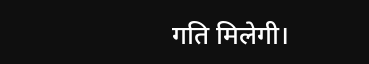गति मिलेगी।